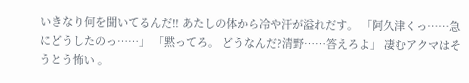いきなり何を聞いてるんだ‼ あたしの体から冷や汗が溢れだす。 「阿久津くっ……急にどうしたのっ……」 「黙ってろ。 どうなんだ?清野……答えろよ」 凄むアクマはそうとう怖い 。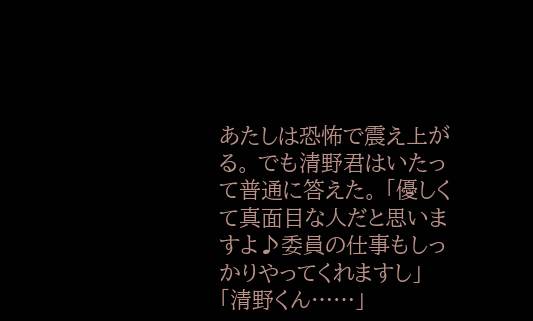あたしは恐怖で震え上がる。 でも清野君はいたって普通に答えた。 「優しくて真面目な人だと思いますよ♪委員の仕事もしっかりやってくれますし」 「清野くん……」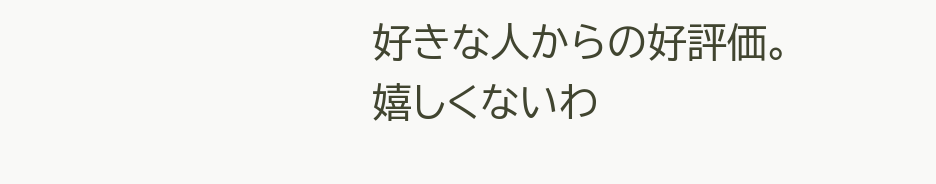好きな人からの好評価。 嬉しくないわ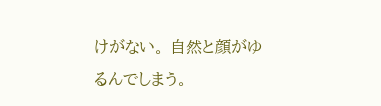けがない。 自然と顔がゆるんでしまう。